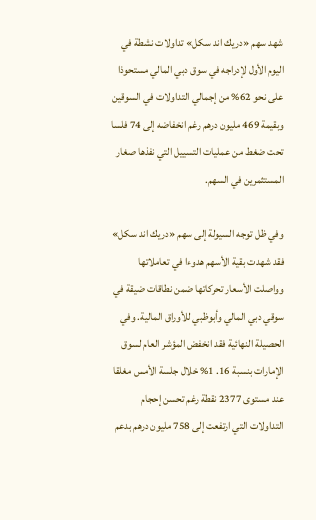شهد سهم «دريك اند سكل» تداولات نشطة في اليوم الأول لإدراجه في سوق دبي المالي مستحوذا على نحو 62% من إجمالي التداولات في السوقين وبقيمة 469 مليون درهم رغم انخفاضه إلى 74 فلسا تحت ضغط من عمليات التسييل التي نفذها صغار المستثمرين في السهم.

وفي ظل توجه السيولة إلى سهم «دريك اند سكل» فقد شهدت بقية الأسهم هدوءا في تعاملاتها وواصلت الأسعار تحركاتها ضمن نطاقات ضيقة في سوقي دبي المالي وأبوظبي للأوراق المالية. وفي الحصيلة النهائية فقد انخفض المؤشر العام لسوق الإمارات بنسبة 16. 1% خلال جلسة الأمس مغلقا عند مستوى 2377 نقطة رغم تحسن إحجام التداولات التي ارتفعت إلى 758 مليون درهم بدعم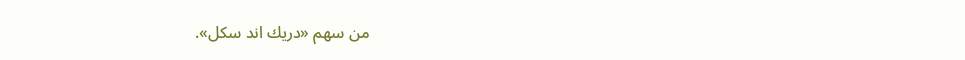من سهم «دريك اند سكل».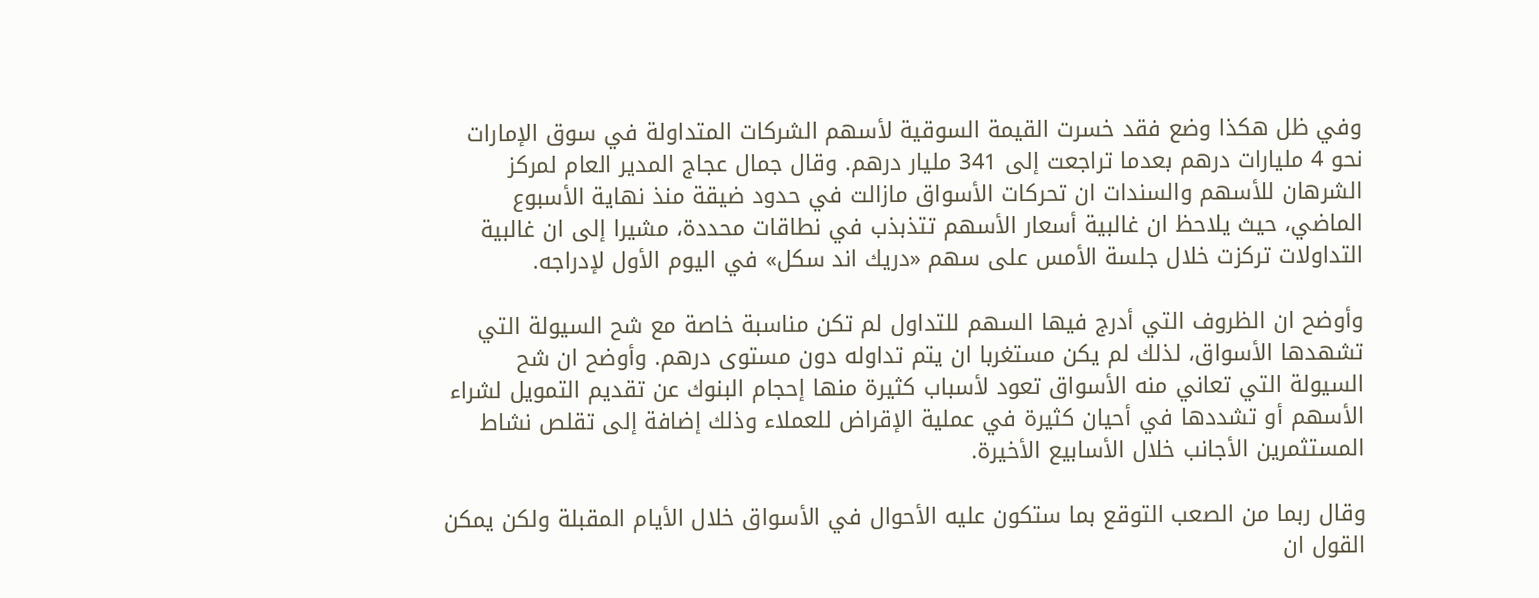وفي ظل هكذا وضع فقد خسرت القيمة السوقية لأسهم الشركات المتداولة في سوق الإمارات نحو 4 مليارات درهم بعدما تراجعت إلى 341 مليار درهم. وقال جمال عجاج المدير العام لمركز الشرهان للأسهم والسندات ان تحركات الأسواق مازالت في حدود ضيقة منذ نهاية الأسبوع الماضي، حيث يلاحظ ان غالبية أسعار الأسهم تتذبذب في نطاقات محددة، مشيرا إلى ان غالبية التداولات تركزت خلال جلسة الأمس على سهم «دريك اند سكل» في اليوم الأول لإدراجه.

وأوضح ان الظروف التي أدرج فيها السهم للتداول لم تكن مناسبة خاصة مع شح السيولة التي تشهدها الأسواق، لذلك لم يكن مستغربا ان يتم تداوله دون مستوى درهم. وأوضح ان شح السيولة التي تعاني منه الأسواق تعود لأسباب كثيرة منها إحجام البنوك عن تقديم التمويل لشراء الأسهم أو تشددها في أحيان كثيرة في عملية الإقراض للعملاء وذلك إضافة إلى تقلص نشاط المستثمرين الأجانب خلال الأسابيع الأخيرة.

وقال ربما من الصعب التوقع بما ستكون عليه الأحوال في الأسواق خلال الأيام المقبلة ولكن يمكن القول ان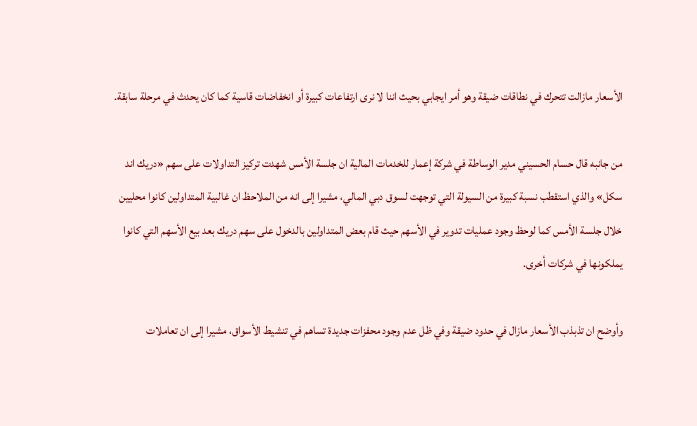الأسعار مازالت تتحرك في نطاقات ضيقة وهو أمر ايجابي بحيث اننا لا نرى ارتفاعات كبيرة أو انخفاضات قاسية كما كان يحدث في مرحلة سابقة.

من جانبه قال حسام الحسيني مدير الوساطة في شركة إعمار للخدمات المالية ان جلسة الأمس شهدت تركيز التداولات على سهم «دريك اند سكل» والذي استقطب نسبة كبيرة من السيولة التي توجهت لسوق دبي المالي، مشيرا إلى انه من الملاحظ ان غالبية المتداولين كانوا محليين خلال جلسة الأمس كما لوحظ وجود عمليات تدوير في الأسهم حيث قام بعض المتداولين بالدخول على سهم دريك بعد بيع الأسهم التي كانوا يملكونها في شركات أخرى.

وأوضح ان تذبذب الأسعار مازال في حدود ضيقة وفي ظل عدم وجود محفزات جديدة تساهم في تنشيط الأسواق، مشيرا إلى ان تعاملات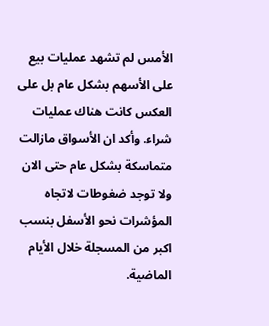الأمس لم تشهد عمليات بيع على الأسهم بشكل عام بل على العكس كانت هناك عمليات شراء. وأكد ان الأسواق مازالت متماسكة بشكل عام حتى الان ولا توجد ضغوطات لاتجاه المؤشرات نحو الأسفل بنسب اكبر من المسجلة خلال الأيام الماضية.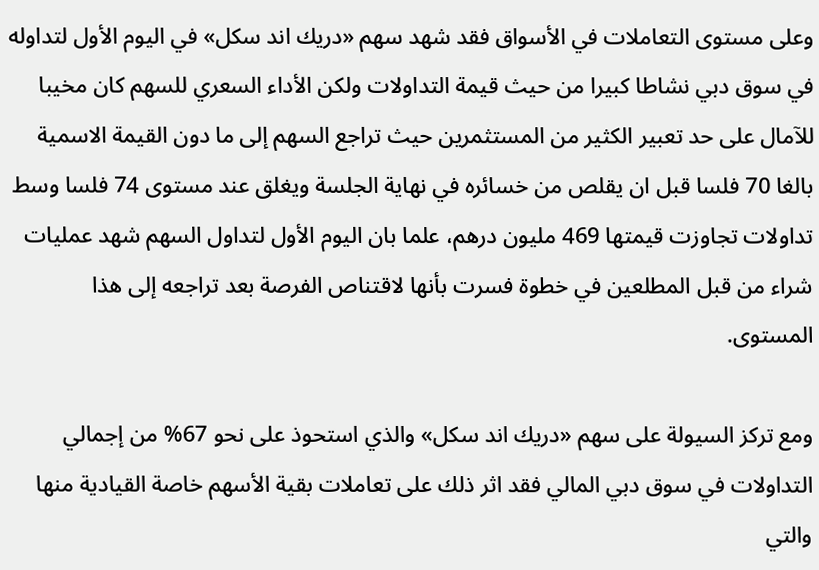وعلى مستوى التعاملات في الأسواق فقد شهد سهم «دريك اند سكل» في اليوم الأول لتداوله في سوق دبي نشاطا كبيرا من حيث قيمة التداولات ولكن الأداء السعري للسهم كان مخيبا للآمال على حد تعبير الكثير من المستثمرين حيث تراجع السهم إلى ما دون القيمة الاسمية بالغا 70 فلسا قبل ان يقلص من خسائره في نهاية الجلسة ويغلق عند مستوى 74 فلسا وسط تداولات تجاوزت قيمتها 469 مليون درهم، علما بان اليوم الأول لتداول السهم شهد عمليات شراء من قبل المطلعين في خطوة فسرت بأنها لاقتناص الفرصة بعد تراجعه إلى هذا المستوى.

ومع تركز السيولة على سهم «دريك اند سكل» والذي استحوذ على نحو 67% من إجمالي التداولات في سوق دبي المالي فقد اثر ذلك على تعاملات بقية الأسهم خاصة القيادية منها والتي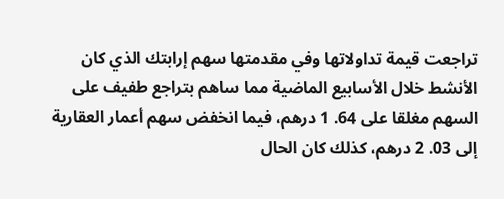تراجعت قيمة تداولاتها وفي مقدمتها سهم إرابتك الذي كان الأنشط خلال الأسابيع الماضية مما ساهم بتراجع طفيف على السهم مغلقا على 64. 1 درهم، فيما انخفض سهم أعمار العقارية إلى 03. 2 درهم، كذلك كان الحال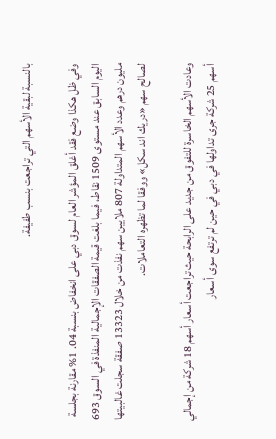بالنسبة لبقية الأسهم التي تراجعت بنسب طفيفة.

وفي ظل هكذا وضع فقد أغلق المؤشر العام لسوق دبي على انخفاض بنسبة 04. 1% مقارنة بجلسة اليوم السابق عند مستوى 1509 نقاط، فيما بلغت قيمة الصفقات الإجمالية المنفذة في السوق 693 مليون درهم وعدد الأسهم المتداولة 807 ملايين سهم نفذت من خلال 13323 صفقة سجلت غالبيتها لصالح سهم «دريك اند سكل» ووفقا لما تظهره التعاملات.

وعادت الأسهم الخاسرة للتفوق من جديد على الرابحة حيث تراجعت أسعار أسهم 18 شركة من إجمالي أسهم 25 شركة جرى تداولها في دبي في حين لم ترتفع سوى أسعار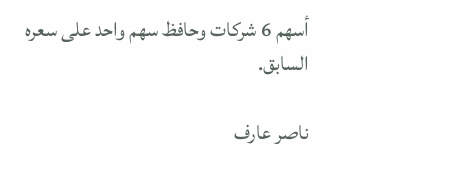أسهم 6 شركات وحافظ سهم واحد على سعره السابق.

ناصر عارف